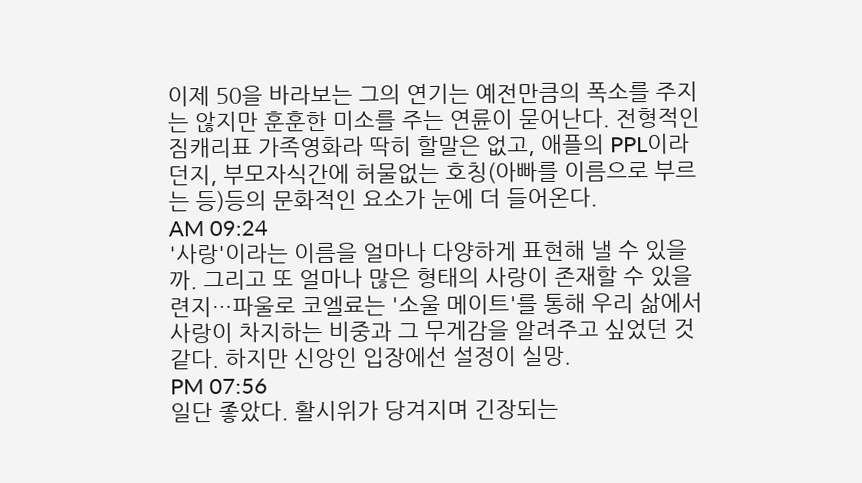이제 50을 바라보는 그의 연기는 예전만큼의 폭소를 주지는 않지만 훈훈한 미소를 주는 연륜이 묻어난다. 전형적인 짐캐리표 가족영화라 딱히 할말은 없고, 애플의 PPL이라던지, 부모자식간에 허물없는 호칭(아빠를 이름으로 부르는 등)등의 문화적인 요소가 눈에 더 들어온다.
AM 09:24
'사랑'이라는 이름을 얼마나 다양하게 표현해 낼 수 있을까. 그리고 또 얼마나 많은 형태의 사랑이 존재할 수 있을련지…파울로 코엘료는 '소울 메이트'를 통해 우리 삶에서 사랑이 차지하는 비중과 그 무게감을 알려주고 싶었던 것 같다. 하지만 신앙인 입장에선 설정이 실망.
PM 07:56
일단 좋았다. 활시위가 당겨지며 긴장되는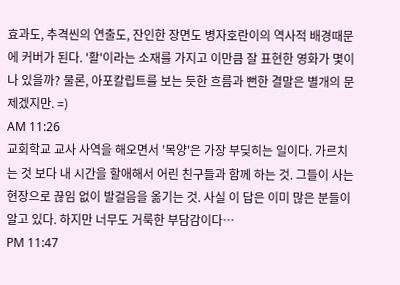효과도, 추격씬의 연출도, 잔인한 장면도 병자호란이의 역사적 배경때문에 커버가 된다. '활'이라는 소재를 가지고 이만큼 잘 표현한 영화가 몇이나 있을까? 물론, 아포칼립트를 보는 듯한 흐름과 뻔한 결말은 별개의 문제겠지만. =)
AM 11:26
교회학교 교사 사역을 해오면서 '목양'은 가장 부딪히는 일이다. 가르치는 것 보다 내 시간을 할애해서 어린 친구들과 함께 하는 것. 그들이 사는 현장으로 끊임 없이 발걸음을 옮기는 것. 사실 이 답은 이미 많은 분들이 알고 있다. 하지만 너무도 거룩한 부담감이다…
PM 11:47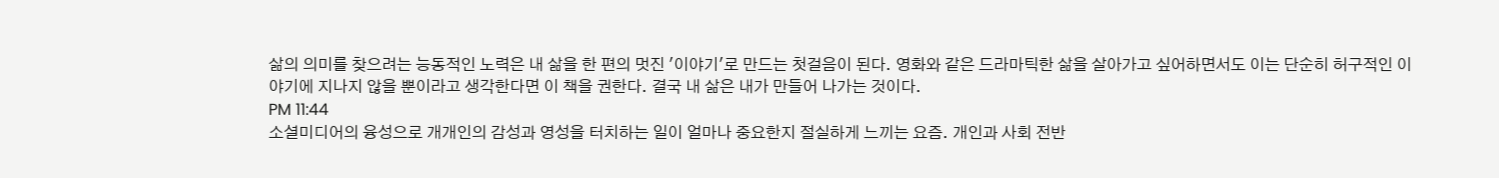삶의 의미를 찾으려는 능동적인 노력은 내 삶을 한 편의 멋진 '이야기'로 만드는 첫걸음이 된다. 영화와 같은 드라마틱한 삶을 살아가고 싶어하면서도 이는 단순히 허구적인 이야기에 지나지 않을 뿐이라고 생각한다면 이 책을 권한다. 결국 내 삶은 내가 만들어 나가는 것이다.
PM 11:44
소셜미디어의 융성으로 개개인의 감성과 영성을 터치하는 일이 얼마나 중요한지 절실하게 느끼는 요즘. 개인과 사회 전반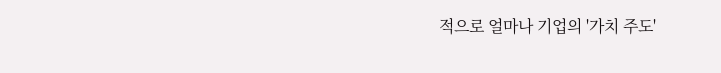적으로 얼마나 기업의 '가치 주도'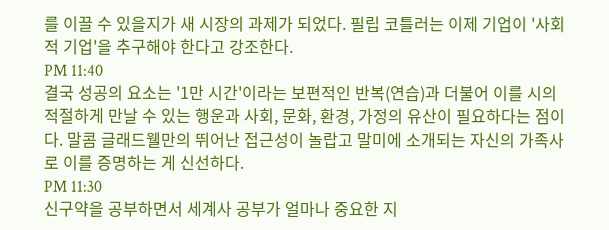를 이끌 수 있을지가 새 시장의 과제가 되었다. 필립 코틀러는 이제 기업이 '사회적 기업'을 추구해야 한다고 강조한다.
PM 11:40
결국 성공의 요소는 '1만 시간'이라는 보편적인 반복(연습)과 더불어 이를 시의 적절하게 만날 수 있는 행운과 사회, 문화, 환경, 가정의 유산이 필요하다는 점이다. 말콤 글래드웰만의 뛰어난 접근성이 놀랍고 말미에 소개되는 자신의 가족사로 이를 증명하는 게 신선하다.
PM 11:30
신구약을 공부하면서 세계사 공부가 얼마나 중요한 지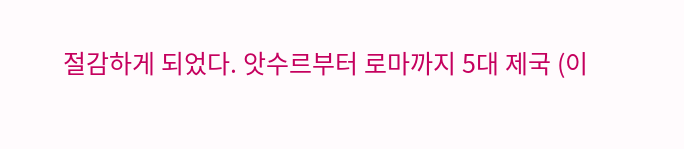절감하게 되었다. 앗수르부터 로마까지 5대 제국 (이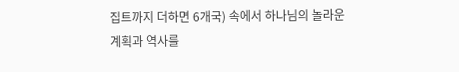집트까지 더하면 6개국) 속에서 하나님의 놀라운 계획과 역사를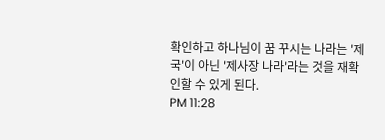확인하고 하나님이 꿈 꾸시는 나라는 '제국'이 아닌 '제사장 나라'라는 것을 재확인할 수 있게 된다.
PM 11:28